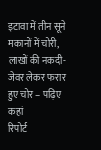इटावा में तीन सूने मकानों में चोरी, लाखों की नकदी-जेवर लेकर फरार हुए चोर – पढ़िए कहां
रिपोर्ट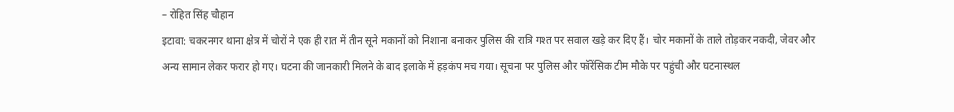– रोहित सिंह चौहान
इटावा: चकरनगर थाना क्षेत्र में चोरों ने एक ही रात में तीन सूने मकानों को निशाना बनाकर पुलिस की रात्रि गश्त पर सवाल खड़े कर दिए हैं। चोर मकानों के ताले तोड़कर नकदी, जेवर और अन्य सामान लेकर फरार हो गए। घटना की जानकारी मिलने के बाद इलाके में हड़कंप मच गया। सूचना पर पुलिस और फॉरेंसिक टीम मौके पर पहुंची और घटनास्थल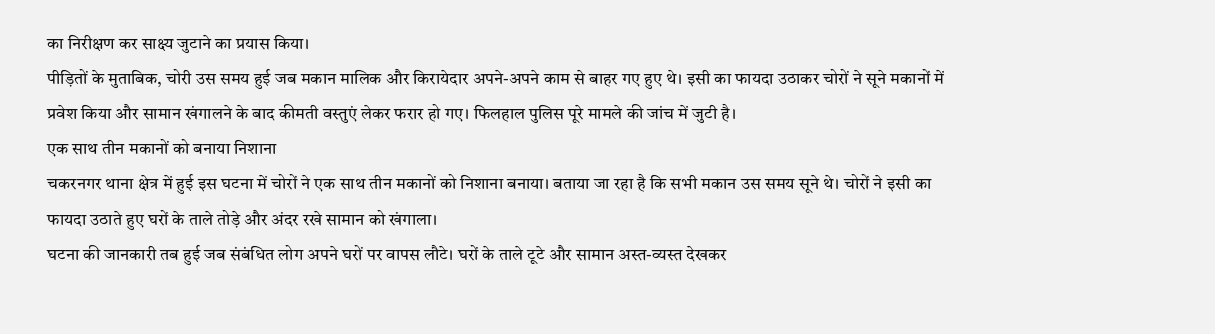का निरीक्षण कर साक्ष्य जुटाने का प्रयास किया।
पीड़ितों के मुताबिक, चोरी उस समय हुई जब मकान मालिक और किरायेदार अपने-अपने काम से बाहर गए हुए थे। इसी का फायदा उठाकर चोरों ने सूने मकानों में प्रवेश किया और सामान खंगालने के बाद कीमती वस्तुएं लेकर फरार हो गए। फिलहाल पुलिस पूरे मामले की जांच में जुटी है।
एक साथ तीन मकानों को बनाया निशाना
चकरनगर थाना क्षेत्र में हुई इस घटना में चोरों ने एक साथ तीन मकानों को निशाना बनाया। बताया जा रहा है कि सभी मकान उस समय सूने थे। चोरों ने इसी का फायदा उठाते हुए घरों के ताले तोड़े और अंदर रखे सामान को खंगाला।
घटना की जानकारी तब हुई जब संबंधित लोग अपने घरों पर वापस लौटे। घरों के ताले टूटे और सामान अस्त-व्यस्त देखकर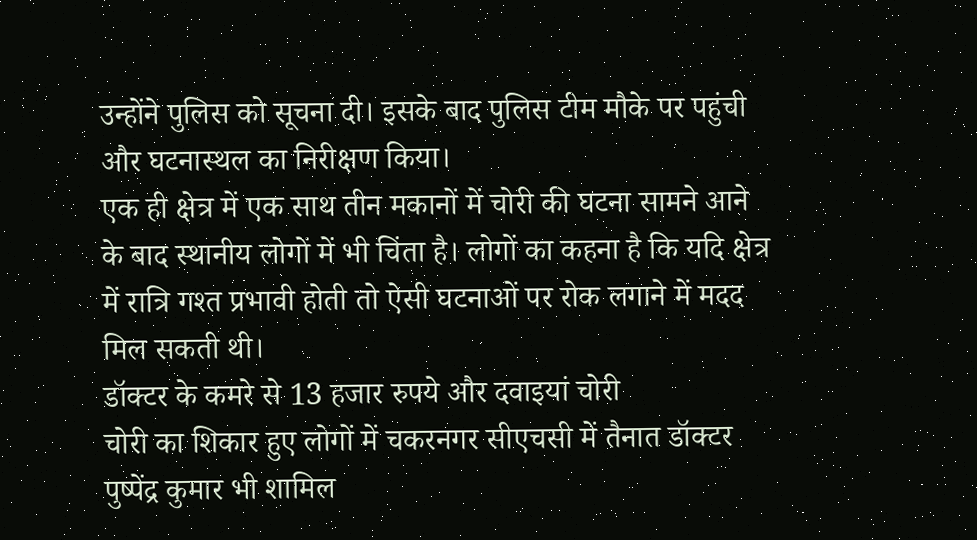उन्होंने पुलिस को सूचना दी। इसके बाद पुलिस टीम मौके पर पहुंची और घटनास्थल का निरीक्षण किया।
एक ही क्षेत्र में एक साथ तीन मकानों में चोरी की घटना सामने आने के बाद स्थानीय लोगों में भी चिंता है। लोगों का कहना है कि यदि क्षेत्र में रात्रि गश्त प्रभावी होती तो ऐसी घटनाओं पर रोक लगाने में मदद मिल सकती थी।
डॉक्टर के कमरे से 13 हजार रुपये और दवाइयां चोरी
चोरी का शिकार हुए लोगों में चकरनगर सीएचसी में तैनात डॉक्टर पुष्पेंद्र कुमार भी शामिल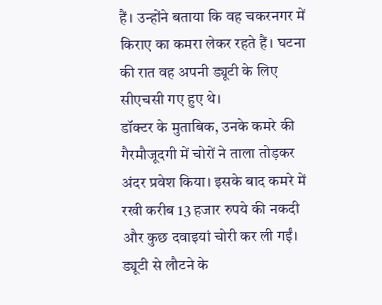हैं। उन्होंने बताया कि वह चकरनगर में किराए का कमरा लेकर रहते हैं। घटना की रात वह अपनी ड्यूटी के लिए सीएचसी गए हुए थे।
डॉक्टर के मुताबिक, उनके कमरे की गैरमौजूदगी में चोरों ने ताला तोड़कर अंदर प्रवेश किया। इसके बाद कमरे में रखी करीब 13 हजार रुपये की नकदी और कुछ दवाइयां चोरी कर ली गईं।
ड्यूटी से लौटने के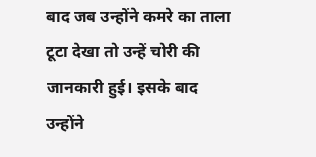बाद जब उन्होंने कमरे का ताला टूटा देखा तो उन्हें चोरी की जानकारी हुई। इसके बाद उन्होंने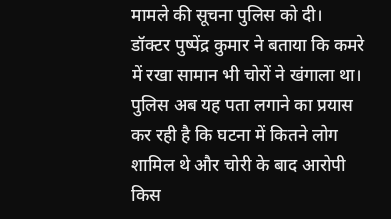मामले की सूचना पुलिस को दी।
डॉक्टर पुष्पेंद्र कुमार ने बताया कि कमरे में रखा सामान भी चोरों ने खंगाला था। पुलिस अब यह पता लगाने का प्रयास कर रही है कि घटना में कितने लोग शामिल थे और चोरी के बाद आरोपी किस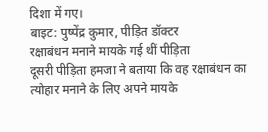दिशा में गए।
बाइट: पुष्पेंद्र कुमार, पीड़ित डॉक्टर
रक्षाबंधन मनाने मायके गई थीं पीड़िता
दूसरी पीड़िता हमजा ने बताया कि वह रक्षाबंधन का त्योहार मनाने के लिए अपने मायके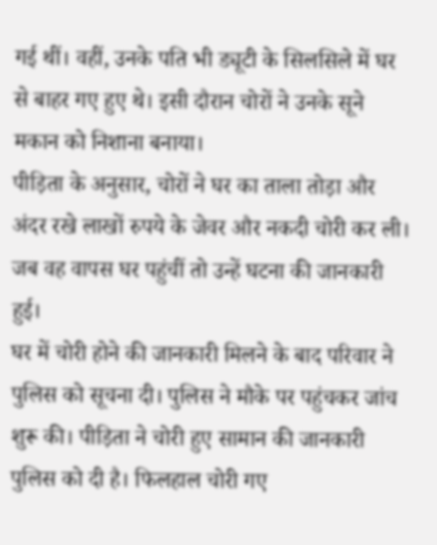गई थीं। वहीं, उनके पति भी ड्यूटी के सिलसिले में घर से बाहर गए हुए थे। इसी दौरान चोरों ने उनके सूने मकान को निशाना बनाया।
पीड़िता के अनुसार, चोरों ने घर का ताला तोड़ा और अंदर रखे लाखों रुपये के जेवर और नकदी चोरी कर ली। जब वह वापस घर पहुंचीं तो उन्हें घटना की जानकारी हुई।
घर में चोरी होने की जानकारी मिलने के बाद परिवार ने पुलिस को सूचना दी। पुलिस ने मौके पर पहुंचकर जांच शुरू की। पीड़िता ने चोरी हुए सामान की जानकारी पुलिस को दी है। फिलहाल चोरी गए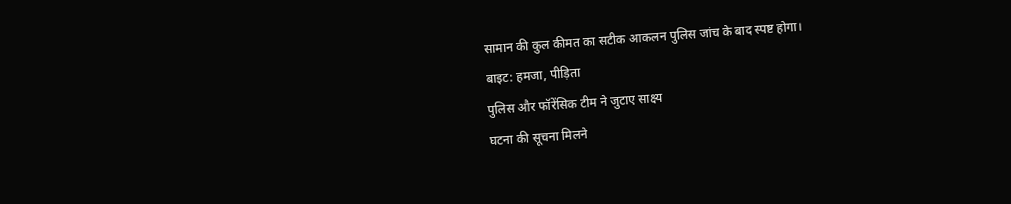सामान की कुल कीमत का सटीक आकलन पुलिस जांच के बाद स्पष्ट होगा।
बाइट: हमजा, पीड़िता
पुलिस और फॉरेंसिक टीम ने जुटाए साक्ष्य
घटना की सूचना मिलने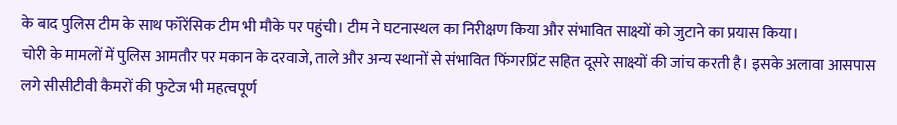के बाद पुलिस टीम के साथ फॉरेंसिक टीम भी मौके पर पहुंची। टीम ने घटनास्थल का निरीक्षण किया और संभावित साक्ष्यों को जुटाने का प्रयास किया।
चोरी के मामलों में पुलिस आमतौर पर मकान के दरवाजे, ताले और अन्य स्थानों से संभावित फिंगरप्रिंट सहित दूसरे साक्ष्यों की जांच करती है। इसके अलावा आसपास लगे सीसीटीवी कैमरों की फुटेज भी महत्वपूर्ण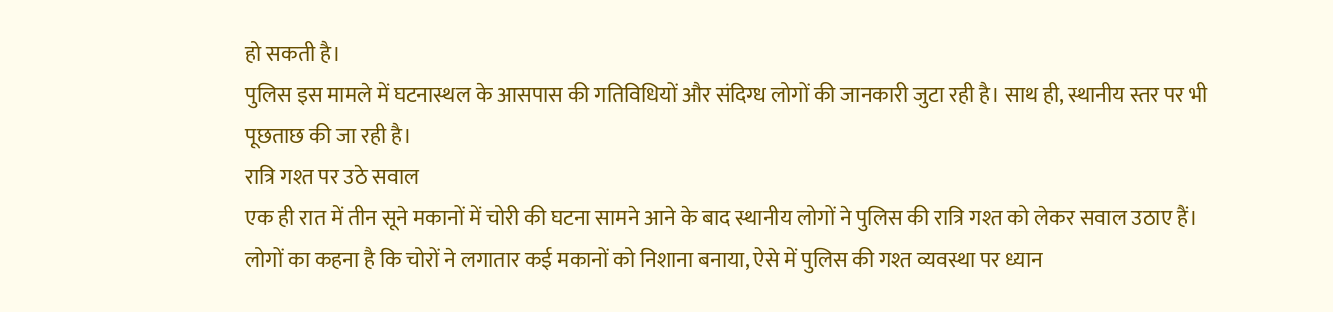हो सकती है।
पुलिस इस मामले में घटनास्थल के आसपास की गतिविधियों और संदिग्ध लोगों की जानकारी जुटा रही है। साथ ही, स्थानीय स्तर पर भी पूछताछ की जा रही है।
रात्रि गश्त पर उठे सवाल
एक ही रात में तीन सूने मकानों में चोरी की घटना सामने आने के बाद स्थानीय लोगों ने पुलिस की रात्रि गश्त को लेकर सवाल उठाए हैं। लोगों का कहना है कि चोरों ने लगातार कई मकानों को निशाना बनाया, ऐसे में पुलिस की गश्त व्यवस्था पर ध्यान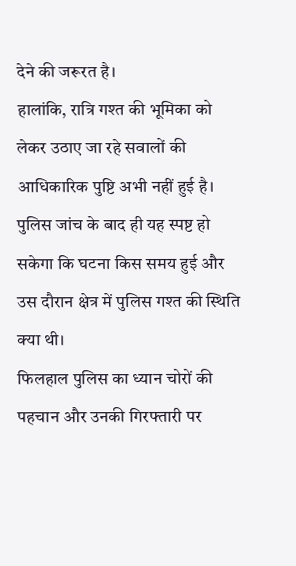देने की जरूरत है।
हालांकि, रात्रि गश्त की भूमिका को लेकर उठाए जा रहे सवालों की आधिकारिक पुष्टि अभी नहीं हुई है। पुलिस जांच के बाद ही यह स्पष्ट हो सकेगा कि घटना किस समय हुई और उस दौरान क्षेत्र में पुलिस गश्त की स्थिति क्या थी।
फिलहाल पुलिस का ध्यान चोरों की पहचान और उनकी गिरफ्तारी पर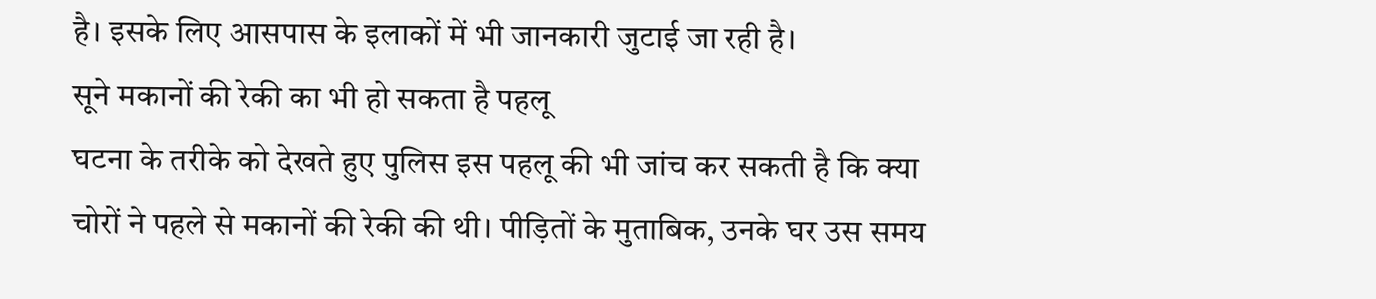है। इसके लिए आसपास के इलाकों में भी जानकारी जुटाई जा रही है।
सूने मकानों की रेकी का भी हो सकता है पहलू
घटना के तरीके को देखते हुए पुलिस इस पहलू की भी जांच कर सकती है कि क्या चोरों ने पहले से मकानों की रेकी की थी। पीड़ितों के मुताबिक, उनके घर उस समय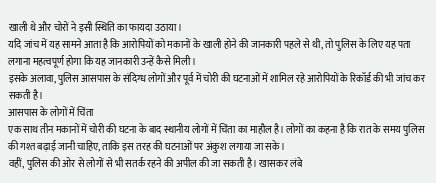खाली थे और चोरों ने इसी स्थिति का फायदा उठाया।
यदि जांच में यह सामने आता है कि आरोपियों को मकानों के खाली होने की जानकारी पहले से थी, तो पुलिस के लिए यह पता लगाना महत्वपूर्ण होगा कि यह जानकारी उन्हें कैसे मिली।
इसके अलावा, पुलिस आसपास के संदिग्ध लोगों और पूर्व में चोरी की घटनाओं में शामिल रहे आरोपियों के रिकॉर्ड की भी जांच कर सकती है।
आसपास के लोगों में चिंता
एक साथ तीन मकानों में चोरी की घटना के बाद स्थानीय लोगों में चिंता का माहौल है। लोगों का कहना है कि रात के समय पुलिस की गश्त बढ़ाई जानी चाहिए, ताकि इस तरह की घटनाओं पर अंकुश लगाया जा सके।
वहीं, पुलिस की ओर से लोगों से भी सतर्क रहने की अपील की जा सकती है। खासकर लंबे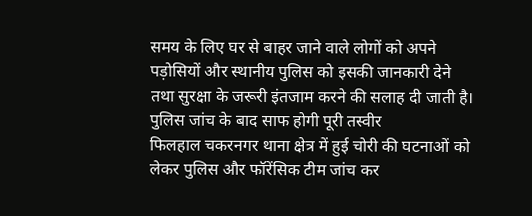समय के लिए घर से बाहर जाने वाले लोगों को अपने पड़ोसियों और स्थानीय पुलिस को इसकी जानकारी देने तथा सुरक्षा के जरूरी इंतजाम करने की सलाह दी जाती है।
पुलिस जांच के बाद साफ होगी पूरी तस्वीर
फिलहाल चकरनगर थाना क्षेत्र में हुई चोरी की घटनाओं को लेकर पुलिस और फॉरेंसिक टीम जांच कर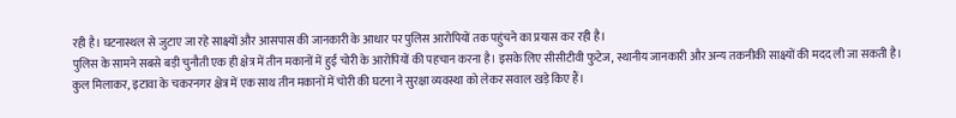रही है। घटनास्थल से जुटाए जा रहे साक्ष्यों और आसपास की जानकारी के आधार पर पुलिस आरोपियों तक पहुंचने का प्रयास कर रही है।
पुलिस के सामने सबसे बड़ी चुनौती एक ही क्षेत्र में तीन मकानों में हुई चोरी के आरोपियों की पहचान करना है। इसके लिए सीसीटीवी फुटेज, स्थानीय जानकारी और अन्य तकनीकी साक्ष्यों की मदद ली जा सकती है।
कुल मिलाकर, इटावा के चकरनगर क्षेत्र में एक साथ तीन मकानों में चोरी की घटना ने सुरक्षा व्यवस्था को लेकर सवाल खड़े किए हैं।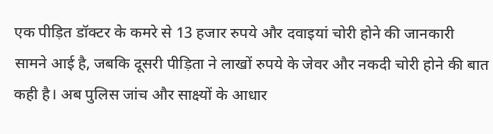एक पीड़ित डॉक्टर के कमरे से 13 हजार रुपये और दवाइयां चोरी होने की जानकारी सामने आई है, जबकि दूसरी पीड़िता ने लाखों रुपये के जेवर और नकदी चोरी होने की बात कही है। अब पुलिस जांच और साक्ष्यों के आधार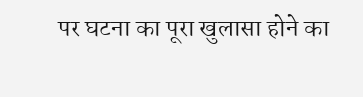पर घटना का पूरा खुलासा होने का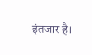इंतजार है।